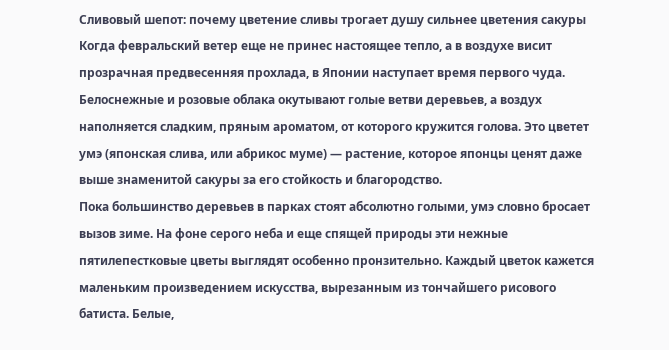Сливовый шепот: почему цветение сливы трогает душу сильнее цветения сакуры
Когда февральский ветер еще не принес настоящее тепло, а в воздухе висит прозрачная предвесенняя прохлада, в Японии наступает время первого чуда. Белоснежные и розовые облака окутывают голые ветви деревьев, а воздух наполняется сладким, пряным ароматом, от которого кружится голова. Это цветет умэ (японская слива, или абрикос муме) — растение, которое японцы ценят даже выше знаменитой сакуры за его стойкость и благородство.
Пока большинство деревьев в парках стоят абсолютно голыми, умэ словно бросает вызов зиме. На фоне серого неба и еще спящей природы эти нежные пятилепестковые цветы выглядят особенно пронзительно. Каждый цветок кажется маленьким произведением искусства, вырезанным из тончайшего рисового батиста. Белые,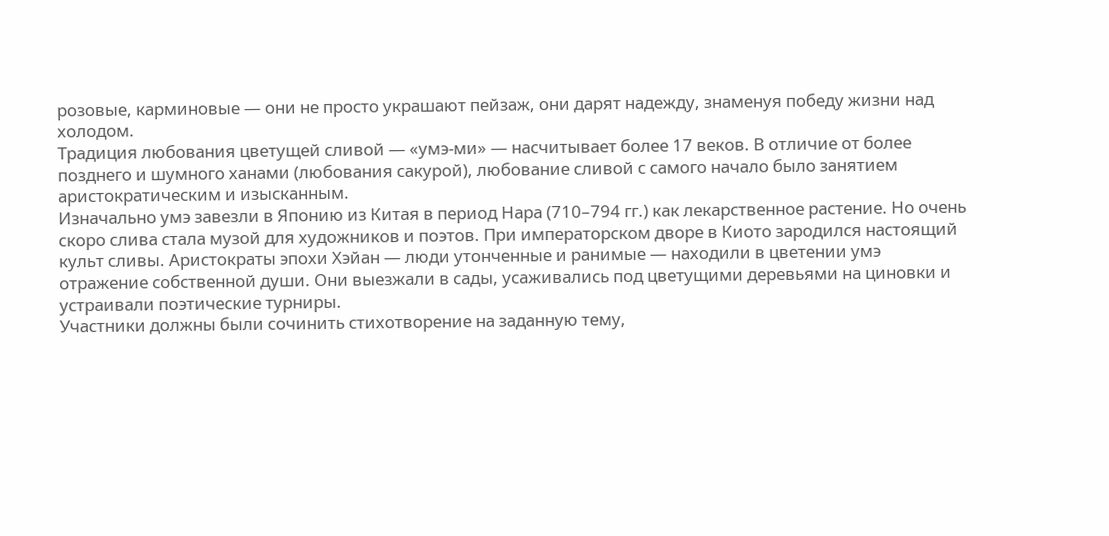розовые, карминовые — они не просто украшают пейзаж, они дарят надежду, знаменуя победу жизни над холодом.
Традиция любования цветущей сливой — «умэ-ми» — насчитывает более 17 веков. В отличие от более позднего и шумного ханами (любования сакурой), любование сливой с самого начало было занятием аристократическим и изысканным.
Изначально умэ завезли в Японию из Китая в период Нара (710–794 гг.) как лекарственное растение. Но очень скоро слива стала музой для художников и поэтов. При императорском дворе в Киото зародился настоящий культ сливы. Аристократы эпохи Хэйан — люди утонченные и ранимые — находили в цветении умэ отражение собственной души. Они выезжали в сады, усаживались под цветущими деревьями на циновки и устраивали поэтические турниры.
Участники должны были сочинить стихотворение на заданную тему,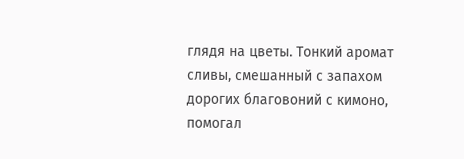глядя на цветы. Тонкий аромат сливы, смешанный с запахом дорогих благовоний с кимоно, помогал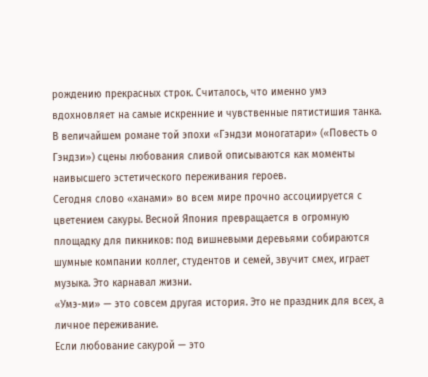рождению прекрасных строк. Считалось, что именно умэ вдохновляет на самые искренние и чувственные пятистишия танка. В величайшем романе той эпохи «Гэндзи моногатари» («Повесть о Гэндзи») сцены любования сливой описываются как моменты наивысшего эстетического переживания героев.
Сегодня слово «ханами» во всем мире прочно ассоциируется с цветением сакуры. Весной Япония превращается в огромную площадку для пикников: под вишневыми деревьями собираются шумные компании коллег, студентов и семей, звучит смех, играет музыка. Это карнавал жизни.
«Умэ-ми» — это совсем другая история. Это не праздник для всех, а личное переживание.
Если любование сакурой — это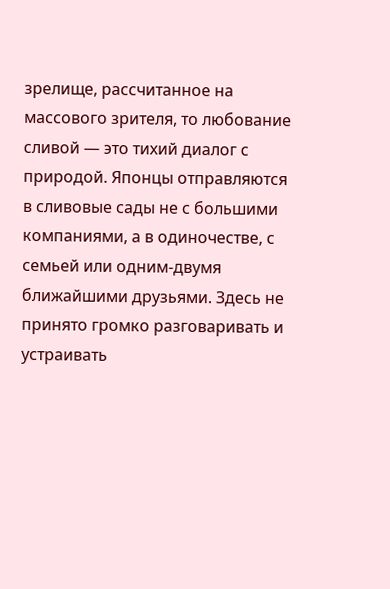зрелище, рассчитанное на массового зрителя, то любование сливой — это тихий диалог с природой. Японцы отправляются в сливовые сады не с большими компаниями, а в одиночестве, с семьей или одним-двумя ближайшими друзьями. Здесь не принято громко разговаривать и устраивать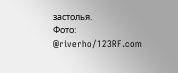застолья.
Фото: @riverho/123RF.com